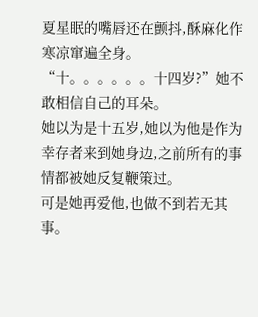夏星眠的嘴唇还在颤抖,酥麻化作寒凉窜遍全身。
“十。。。。。。十四岁?”她不敢相信自己的耳朵。
她以为是十五岁,她以为他是作为幸存者来到她身边,之前所有的事情都被她反复鞭策过。
可是她再爱他,也做不到若无其事。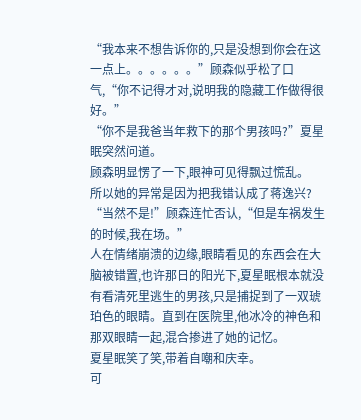“我本来不想告诉你的,只是没想到你会在这一点上。。。。。。”顾森似乎松了口气,“你不记得才对,说明我的隐藏工作做得很好。”
“你不是我爸当年救下的那个男孩吗?”夏星眠突然问道。
顾森明显愣了一下,眼神可见得飘过慌乱。
所以她的异常是因为把我错认成了蒋逸兴?
“当然不是!”顾森连忙否认,“但是车祸发生的时候,我在场。”
人在情绪崩溃的边缘,眼睛看见的东西会在大脑被错置,也许那日的阳光下,夏星眠根本就没有看清死里逃生的男孩,只是捕捉到了一双琥珀色的眼睛。直到在医院里,他冰冷的神色和那双眼睛一起,混合掺进了她的记忆。
夏星眠笑了笑,带着自嘲和庆幸。
可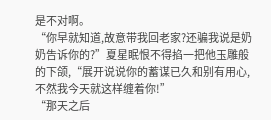是不对啊。
“你早就知道,故意带我回老家?还骗我说是奶奶告诉你的?”夏星眠恨不得掐一把他玉雕般的下颌,“展开说说你的蓄谋已久和别有用心,不然我今天就这样缠着你!”
“那天之后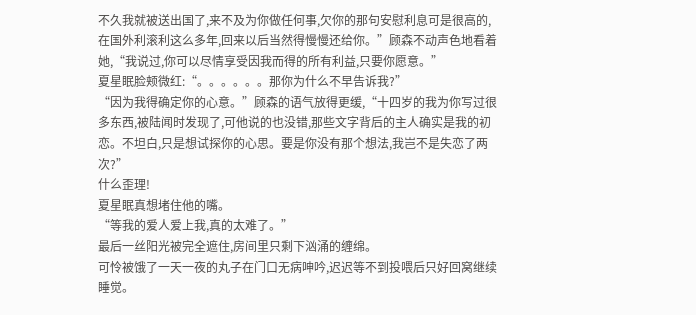不久我就被送出国了,来不及为你做任何事,欠你的那句安慰利息可是很高的,在国外利滚利这么多年,回来以后当然得慢慢还给你。”顾森不动声色地看着她,“我说过,你可以尽情享受因我而得的所有利益,只要你愿意。”
夏星眠脸颊微红:“。。。。。。那你为什么不早告诉我?”
“因为我得确定你的心意。”顾森的语气放得更缓,“十四岁的我为你写过很多东西,被陆闻时发现了,可他说的也没错,那些文字背后的主人确实是我的初恋。不坦白,只是想试探你的心思。要是你没有那个想法,我岂不是失恋了两次?”
什么歪理!
夏星眠真想堵住他的嘴。
“等我的爱人爱上我,真的太难了。”
最后一丝阳光被完全遮住,房间里只剩下汹涌的缠绵。
可怜被饿了一天一夜的丸子在门口无病呻吟,迟迟等不到投喂后只好回窝继续睡觉。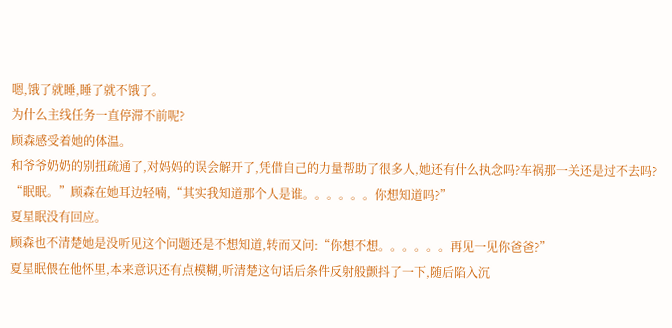嗯,饿了就睡,睡了就不饿了。
为什么主线任务一直停滞不前呢?
顾森感受着她的体温。
和爷爷奶奶的别扭疏通了,对妈妈的误会解开了,凭借自己的力量帮助了很多人,她还有什么执念吗?车祸那一关还是过不去吗?
“眠眠。”顾森在她耳边轻喃,“其实我知道那个人是谁。。。。。。你想知道吗?”
夏星眠没有回应。
顾森也不清楚她是没听见这个问题还是不想知道,转而又问:“你想不想。。。。。。再见一见你爸爸?”
夏星眠偎在他怀里,本来意识还有点模糊,听清楚这句话后条件反射般颤抖了一下,随后陷入沉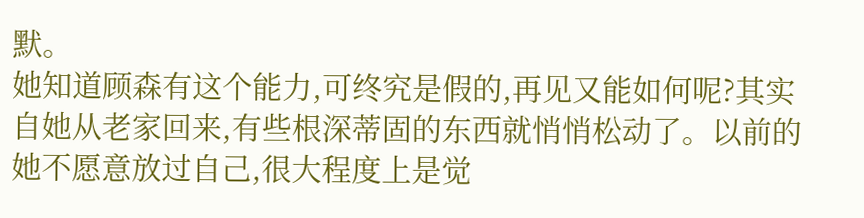默。
她知道顾森有这个能力,可终究是假的,再见又能如何呢?其实自她从老家回来,有些根深蒂固的东西就悄悄松动了。以前的她不愿意放过自己,很大程度上是觉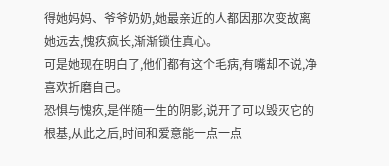得她妈妈、爷爷奶奶,她最亲近的人都因那次变故离她远去,愧疚疯长,渐渐锁住真心。
可是她现在明白了,他们都有这个毛病,有嘴却不说,净喜欢折磨自己。
恐惧与愧疚,是伴随一生的阴影,说开了可以毁灭它的根基,从此之后,时间和爱意能一点一点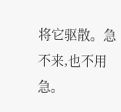将它驱散。急不来,也不用急。